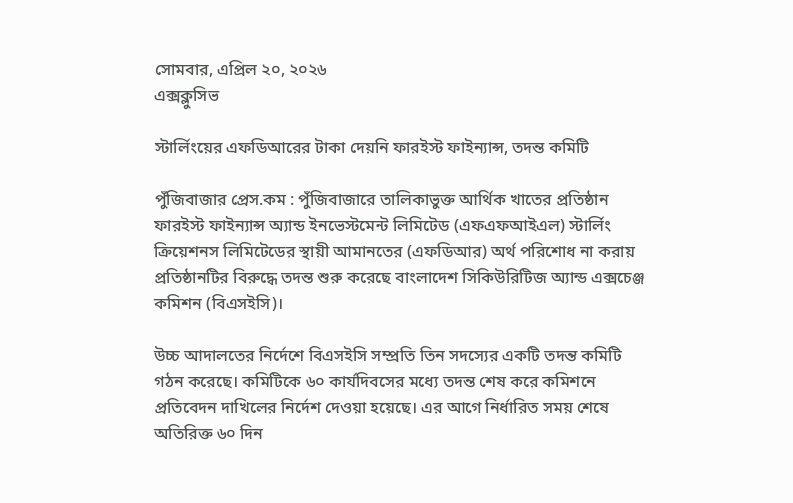সোমবার, এপ্রিল ২০, ২০২৬
এক্সক্লুসিভ

স্টার্লিংয়ের এফডিআরের টাকা দেয়নি ফারইস্ট ফাইন্যান্স, তদন্ত কমিটি

পুঁজিবাজার প্রেস.কম : পুঁজিবাজারে তালিকাভুক্ত আর্থিক খাতের প্রতিষ্ঠান ফারইস্ট ফাইন্যান্স অ্যান্ড ইনভেস্টমেন্ট লিমিটেড (এফএফআইএল) স্টার্লিং ক্রিয়েশনস লিমিটেডের স্থায়ী আমানতের (এফডিআর) অর্থ পরিশোধ না করায় প্রতিষ্ঠানটির বিরুদ্ধে তদন্ত শুরু করেছে বাংলাদেশ সিকিউরিটিজ অ্যান্ড এক্সচেঞ্জ কমিশন (বিএসইসি)।

উচ্চ আদালতের নির্দেশে বিএসইসি সম্প্রতি তিন সদস্যের একটি তদন্ত কমিটি গঠন করেছে। কমিটিকে ৬০ কার্যদিবসের মধ্যে তদন্ত শেষ করে কমিশনে প্রতিবেদন দাখিলের নির্দেশ দেওয়া হয়েছে। এর আগে নির্ধারিত সময় শেষে অতিরিক্ত ৬০ দিন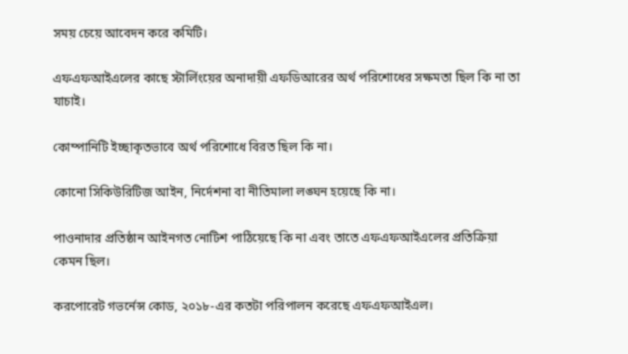সময় চেয়ে আবেদন করে কমিটি।

এফএফআইএলের কাছে স্টার্লিংয়ের অনাদায়ী এফডিআরের অর্থ পরিশোধের সক্ষমতা ছিল কি না তা যাচাই।

কোম্পানিটি ইচ্ছাকৃতভাবে অর্থ পরিশোধে বিরত ছিল কি না।

কোনো সিকিউরিটিজ আইন, নির্দেশনা বা নীতিমালা লঙ্ঘন হয়েছে কি না।

পাওনাদার প্রতিষ্ঠান আইনগত নোটিশ পাঠিয়েছে কি না এবং তাতে এফএফআইএলের প্রতিক্রিয়া কেমন ছিল।

করপোরেট গভর্নেন্স কোড, ২০১৮-এর কতটা পরিপালন করেছে এফএফআইএল।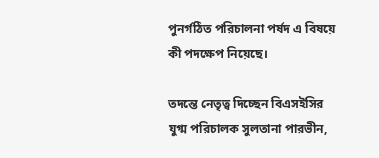পুনর্গঠিত পরিচালনা পর্ষদ এ বিষয়ে কী পদক্ষেপ নিয়েছে।

তদন্তে নেতৃত্ব দিচ্ছেন বিএসইসির যুগ্ম পরিচালক সুলতানা পারভীন,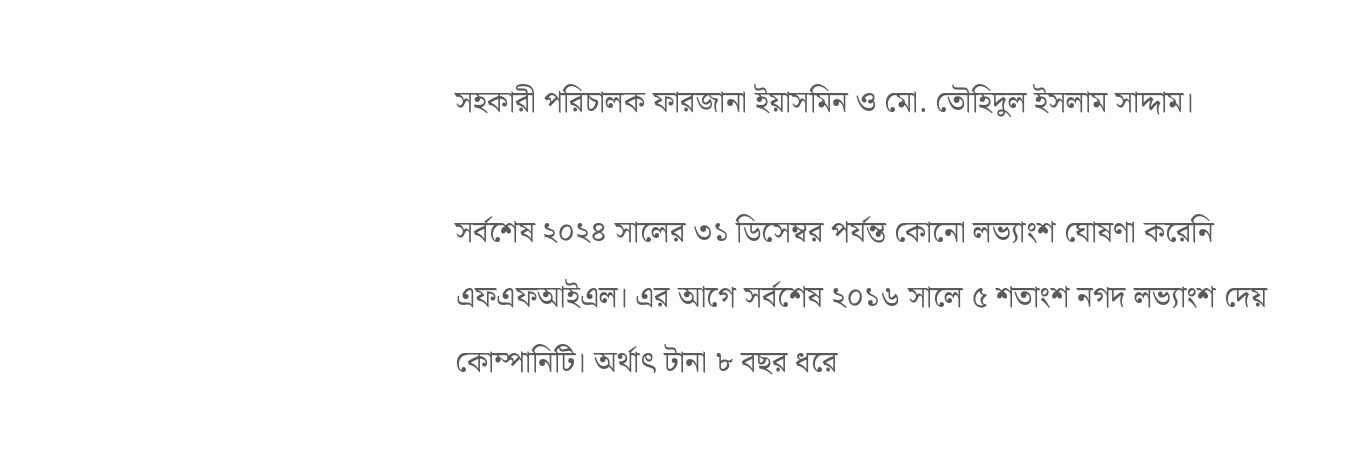সহকারী পরিচালক ফারজানা ইয়াসমিন ও মো. তৌহিদুল ইসলাম সাদ্দাম।

সর্বশেষ ২০২৪ সালের ৩১ ডিসেম্বর পর্যন্ত কোনো লভ্যাংশ ঘোষণা করেনি এফএফআইএল। এর আগে সর্বশেষ ২০১৬ সালে ৫ শতাংশ নগদ লভ্যাংশ দেয় কোম্পানিটি। অর্থাৎ টানা ৮ বছর ধরে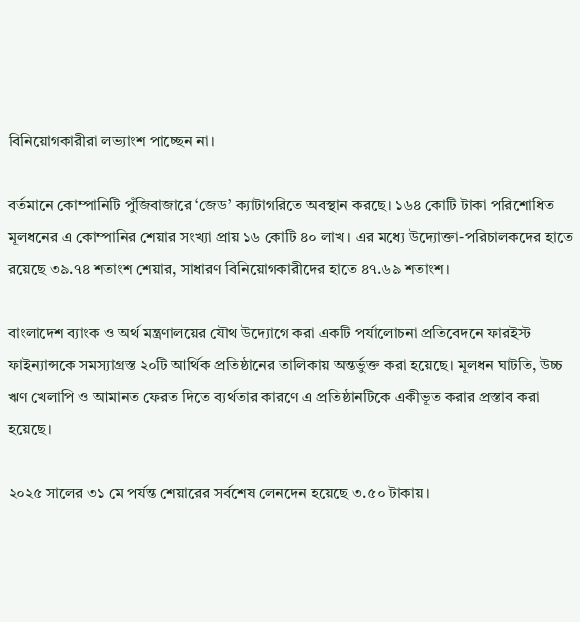বিনিয়োগকারীরা লভ্যাংশ পাচ্ছেন না।

বর্তমানে কোম্পানিটি পুঁজিবাজারে ‘জেড’ ক্যাটাগরিতে অবস্থান করছে। ১৬৪ কোটি টাকা পরিশোধিত মূলধনের এ কোম্পানির শেয়ার সংখ্যা প্রায় ১৬ কোটি ৪০ লাখ। এর মধ্যে উদ্যোক্তা-পরিচালকদের হাতে রয়েছে ৩৯.৭৪ শতাংশ শেয়ার, সাধারণ বিনিয়োগকারীদের হাতে ৪৭.৬৯ শতাংশ।

বাংলাদেশ ব্যাংক ও অর্থ মন্ত্রণালয়ের যৌথ উদ্যোগে করা একটি পর্যালোচনা প্রতিবেদনে ফারইস্ট ফাইন্যান্সকে সমস্যাগ্রস্ত ২০টি আর্থিক প্রতিষ্ঠানের তালিকায় অন্তর্ভুক্ত করা হয়েছে। মূলধন ঘাটতি, উচ্চ ঋণ খেলাপি ও আমানত ফেরত দিতে ব্যর্থতার কারণে এ প্রতিষ্ঠানটিকে একীভূত করার প্রস্তাব করা হয়েছে।

২০২৫ সালের ৩১ মে পর্যন্ত শেয়ারের সর্বশেষ লেনদেন হয়েছে ৩.৫০ টাকায়।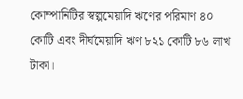কোম্পানিটির স্বল্পমেয়াদি ঋণের পরিমাণ ৪০ কোটি এবং দীর্ঘমেয়াদি ঋণ ৮২১ কোটি ৮৬ লাখ টাকা।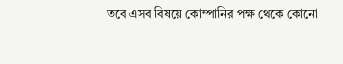তবে এসব বিষয়ে কোম্পানির পক্ষ থেকে কোনো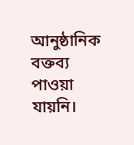আনুষ্ঠানিক বক্তব্য পাওয়া যায়নি।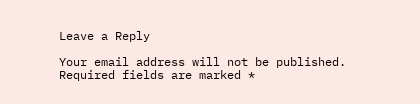Leave a Reply

Your email address will not be published. Required fields are marked *